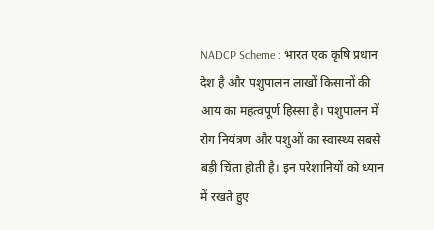NADCP Scheme : भारत एक कृषि प्रधान देश है और पशुपालन लाखों किसानों की आय का महत्वपूर्ण हिस्सा है। पशुपालन में रोग नियंत्रण और पशुओं का स्वास्थ्य सबसे बड़ी चिंता होती है। इन परेशानियों को ध्यान में रखते हुए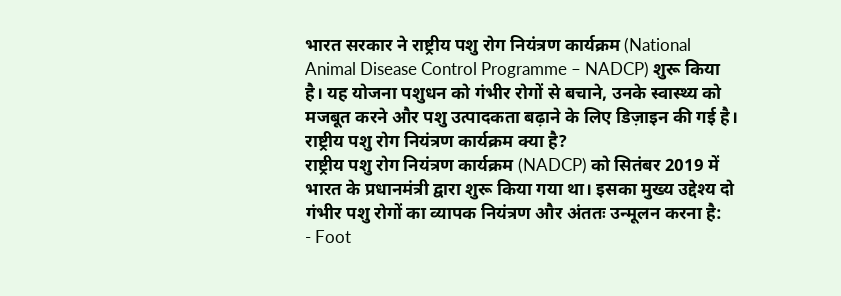भारत सरकार ने राष्ट्रीय पशु रोग नियंत्रण कार्यक्रम (National Animal Disease Control Programme – NADCP) शुरू किया है। यह योजना पशुधन को गंभीर रोगों से बचाने, उनके स्वास्थ्य को मजबूत करने और पशु उत्पादकता बढ़ाने के लिए डिज़ाइन की गई है।
राष्ट्रीय पशु रोग नियंत्रण कार्यक्रम क्या है?
राष्ट्रीय पशु रोग नियंत्रण कार्यक्रम (NADCP) को सितंबर 2019 में भारत के प्रधानमंत्री द्वारा शुरू किया गया था। इसका मुख्य उद्देश्य दो गंभीर पशु रोगों का व्यापक नियंत्रण और अंततः उन्मूलन करना है:
- Foot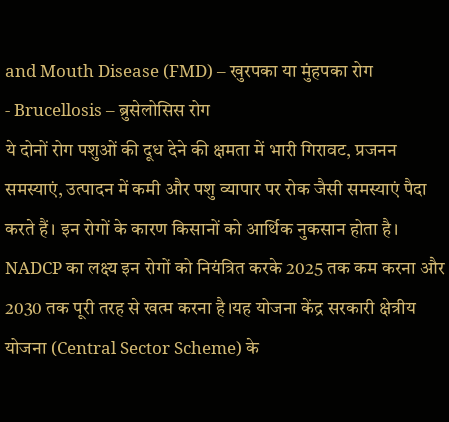and Mouth Disease (FMD) – खुरपका या मुंहपका रोग
- Brucellosis – ब्रुसेलोसिस रोग
ये दोनों रोग पशुओं की दूध देने की क्षमता में भारी गिरावट, प्रजनन समस्याएं, उत्पादन में कमी और पशु व्यापार पर रोक जैसी समस्याएं पैदा करते हैं। इन रोगों के कारण किसानों को आर्थिक नुकसान होता है। NADCP का लक्ष्य इन रोगों को नियंत्रित करके 2025 तक कम करना और 2030 तक पूरी तरह से खत्म करना है।यह योजना केंद्र सरकारी क्षेत्रीय योजना (Central Sector Scheme) के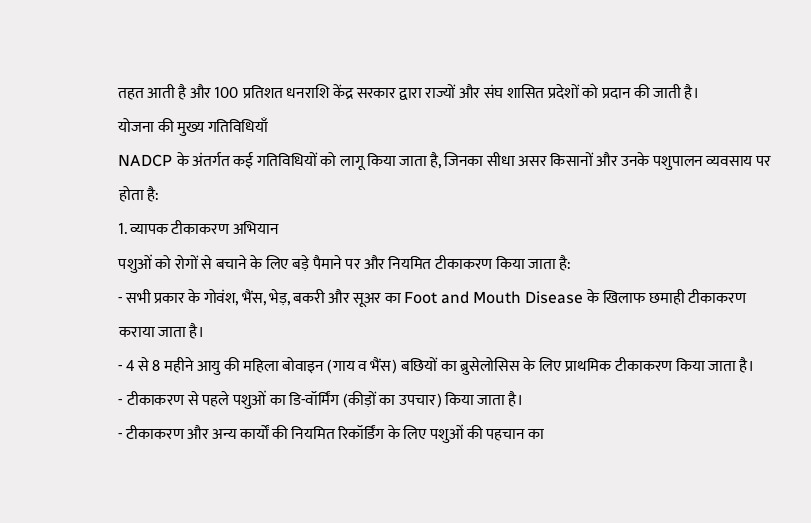तहत आती है और 100 प्रतिशत धनराशि केंद्र सरकार द्वारा राज्यों और संघ शासित प्रदेशों को प्रदान की जाती है।
योजना की मुख्य गतिविधियाँ
NADCP के अंतर्गत कई गतिविधियों को लागू किया जाता है, जिनका सीधा असर किसानों और उनके पशुपालन व्यवसाय पर होता है:
1. व्यापक टीकाकरण अभियान
पशुओं को रोगों से बचाने के लिए बड़े पैमाने पर और नियमित टीकाकरण किया जाता है:
- सभी प्रकार के गोवंश, भैंस, भेड़, बकरी और सूअर का Foot and Mouth Disease के खिलाफ छमाही टीकाकरण कराया जाता है।
- 4 से 8 महीने आयु की महिला बोवाइन (गाय व भैंस) बछियों का ब्रुसेलोसिस के लिए प्राथमिक टीकाकरण किया जाता है।
- टीकाकरण से पहले पशुओं का डि-वॉर्मिंग (कीड़ों का उपचार) किया जाता है।
- टीकाकरण और अन्य कार्यों की नियमित रिकॉर्डिंग के लिए पशुओं की पहचान का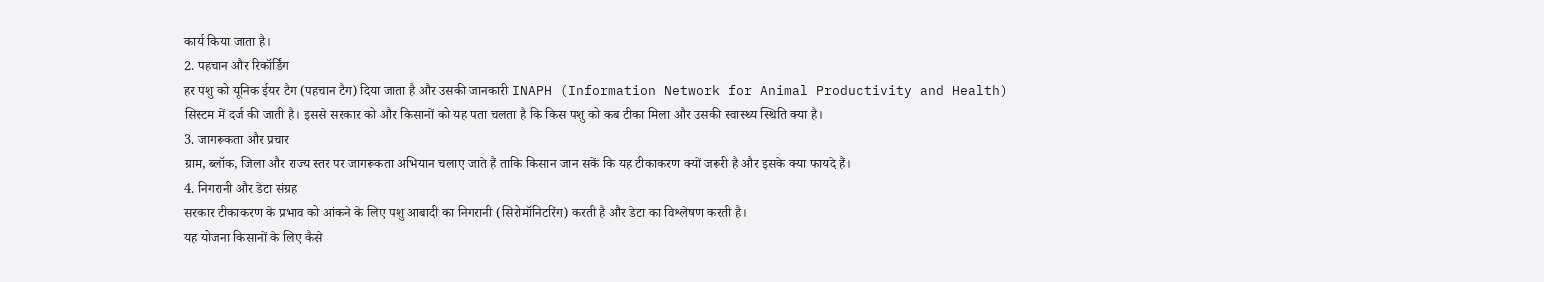कार्य किया जाता है।
2. पहचान और रिकॉर्डिंग
हर पशु को यूनिक ईयर टैग (पहचान टैग) दिया जाता है और उसकी जानकारी INAPH (Information Network for Animal Productivity and Health) सिस्टम में दर्ज की जाती है। इससे सरकार को और किसानों को यह पता चलता है कि किस पशु को कब टीका मिला और उसकी स्वास्थ्य स्थिति क्या है।
3. जागरूकता और प्रचार
ग्राम, ब्लॉक, जिला और राज्य स्तर पर जागरूकता अभियान चलाए जाते हैं ताकि किसान जान सकें कि यह टीकाकरण क्यों जरूरी है और इसके क्या फायदे हैं।
4. निगरानी और डेटा संग्रह
सरकार टीकाकरण के प्रभाव को आंकने के लिए पशु आबादी का निगरानी (सिरोमॉनिटरिंग) करती है और डेटा का विश्लेषण करती है।
यह योजना किसानों के लिए कैसे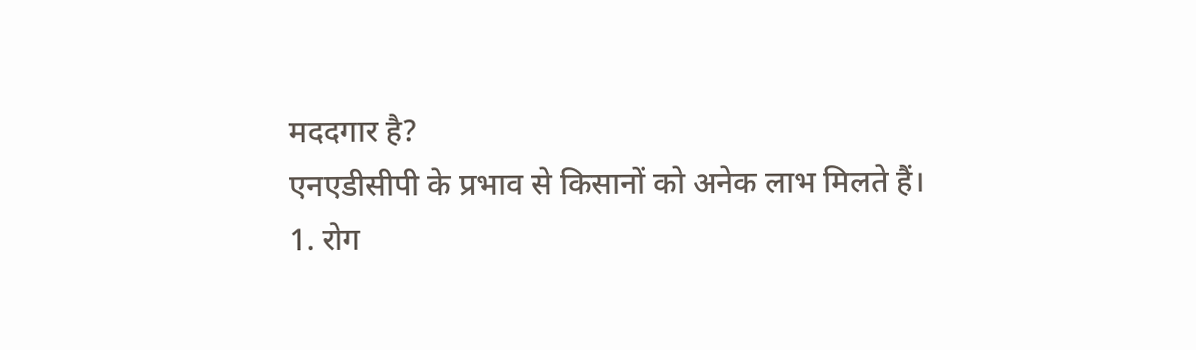मददगार है?
एनएडीसीपी के प्रभाव से किसानों को अनेक लाभ मिलते हैं।
1. रोग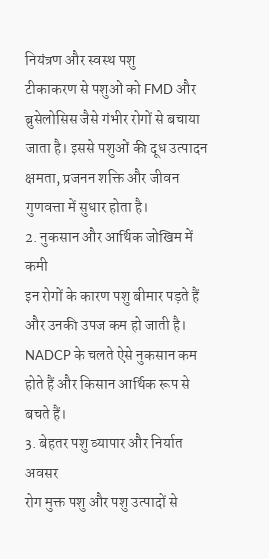नियंत्रण और स्वस्थ पशु
टीकाकरण से पशुओं को FMD और ब्रुसेलोसिस जैसे गंभीर रोगों से बचाया जाता है। इससे पशुओं की दूध उत्पादन क्षमता, प्रजनन शक्ति और जीवन गुणवत्ता में सुधार होता है।
2. नुकसान और आर्थिक जोखिम में कमी
इन रोगों के कारण पशु बीमार पड़ते हैं और उनकी उपज कम हो जाती है। NADCP के चलते ऐसे नुकसान कम होते हैं और किसान आर्थिक रूप से बचते हैं।
3. बेहतर पशु व्यापार और निर्यात अवसर
रोग मुक्त पशु और पशु उत्पादों से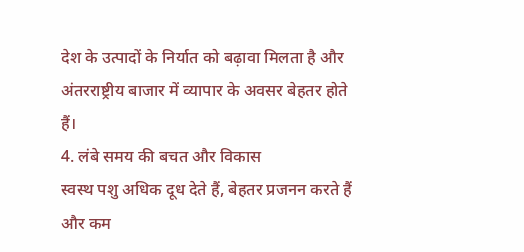देश के उत्पादों के निर्यात को बढ़ावा मिलता है और अंतरराष्ट्रीय बाजार में व्यापार के अवसर बेहतर होते हैं।
4. लंबे समय की बचत और विकास
स्वस्थ पशु अधिक दूध देते हैं, बेहतर प्रजनन करते हैं और कम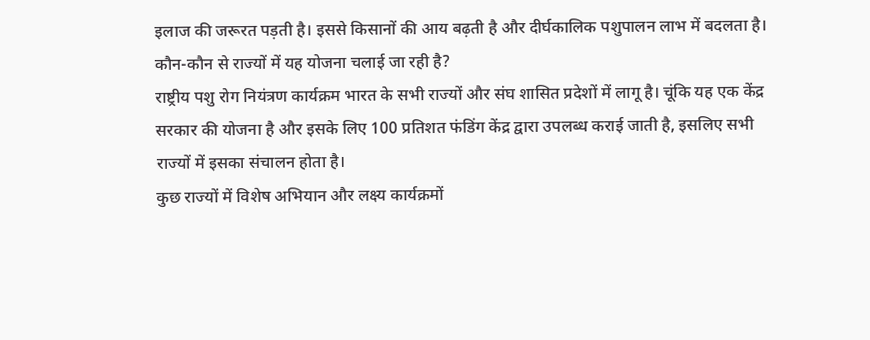इलाज की जरूरत पड़ती है। इससे किसानों की आय बढ़ती है और दीर्घकालिक पशुपालन लाभ में बदलता है।
कौन-कौन से राज्यों में यह योजना चलाई जा रही है?
राष्ट्रीय पशु रोग नियंत्रण कार्यक्रम भारत के सभी राज्यों और संघ शासित प्रदेशों में लागू है। चूंकि यह एक केंद्र सरकार की योजना है और इसके लिए 100 प्रतिशत फंडिंग केंद्र द्वारा उपलब्ध कराई जाती है, इसलिए सभी राज्यों में इसका संचालन होता है।
कुछ राज्यों में विशेष अभियान और लक्ष्य कार्यक्रमों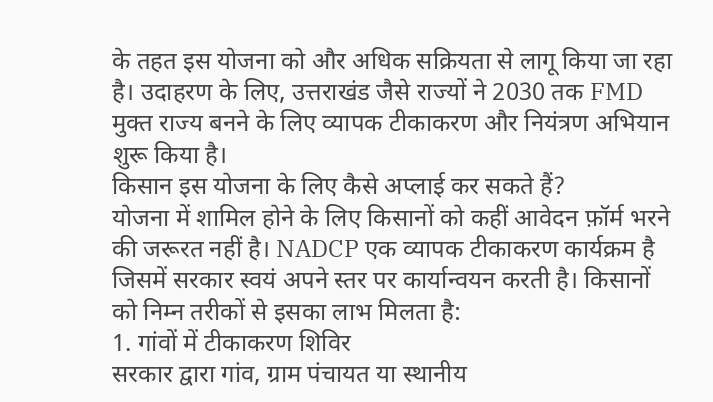के तहत इस योजना को और अधिक सक्रियता से लागू किया जा रहा है। उदाहरण के लिए, उत्तराखंड जैसे राज्यों ने 2030 तक FMD मुक्त राज्य बनने के लिए व्यापक टीकाकरण और नियंत्रण अभियान शुरू किया है।
किसान इस योजना के लिए कैसे अप्लाई कर सकते हैं?
योजना में शामिल होने के लिए किसानों को कहीं आवेदन फ़ॉर्म भरने की जरूरत नहीं है। NADCP एक व्यापक टीकाकरण कार्यक्रम है जिसमें सरकार स्वयं अपने स्तर पर कार्यान्वयन करती है। किसानों को निम्न तरीकों से इसका लाभ मिलता है:
1. गांवों में टीकाकरण शिविर
सरकार द्वारा गांव, ग्राम पंचायत या स्थानीय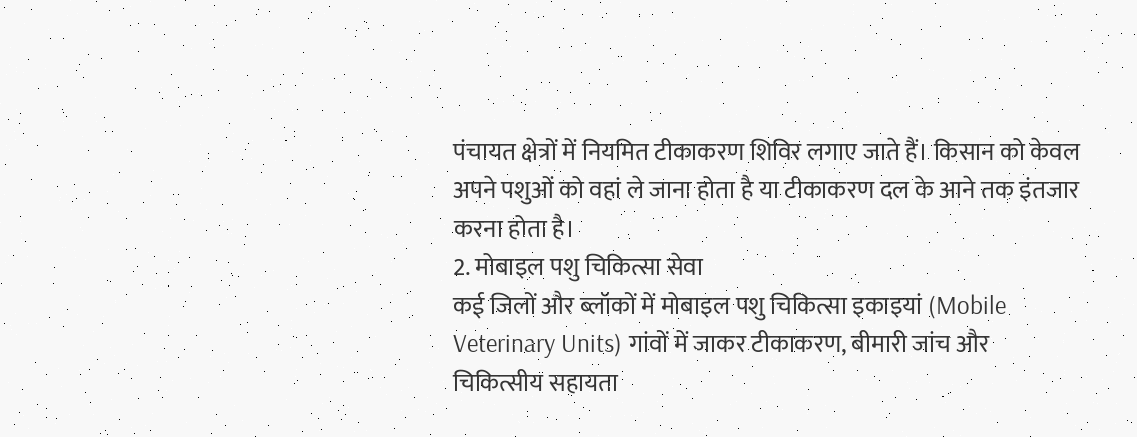पंचायत क्षेत्रों में नियमित टीकाकरण शिविर लगाए जाते हैं। किसान को केवल अपने पशुओं को वहां ले जाना होता है या टीकाकरण दल के आने तक इंतजार करना होता है।
2. मोबाइल पशु चिकित्सा सेवा
कई जिलों और ब्लॉकों में मोबाइल पशु चिकित्सा इकाइयां (Mobile Veterinary Units) गांवों में जाकर टीकाकरण, बीमारी जांच और चिकित्सीय सहायता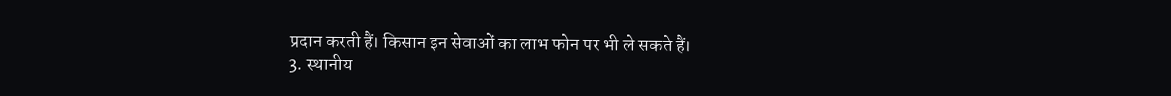प्रदान करती हैं। किसान इन सेवाओं का लाभ फोन पर भी ले सकते हैं।
3. स्थानीय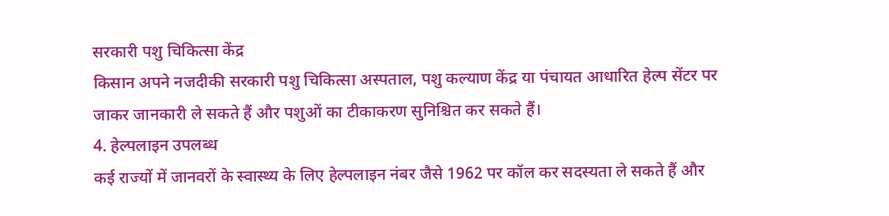सरकारी पशु चिकित्सा केंद्र
किसान अपने नजदीकी सरकारी पशु चिकित्सा अस्पताल, पशु कल्याण केंद्र या पंचायत आधारित हेल्प सेंटर पर जाकर जानकारी ले सकते हैं और पशुओं का टीकाकरण सुनिश्चित कर सकते हैं।
4. हेल्पलाइन उपलब्ध
कई राज्यों में जानवरों के स्वास्थ्य के लिए हेल्पलाइन नंबर जैसे 1962 पर कॉल कर सदस्यता ले सकते हैं और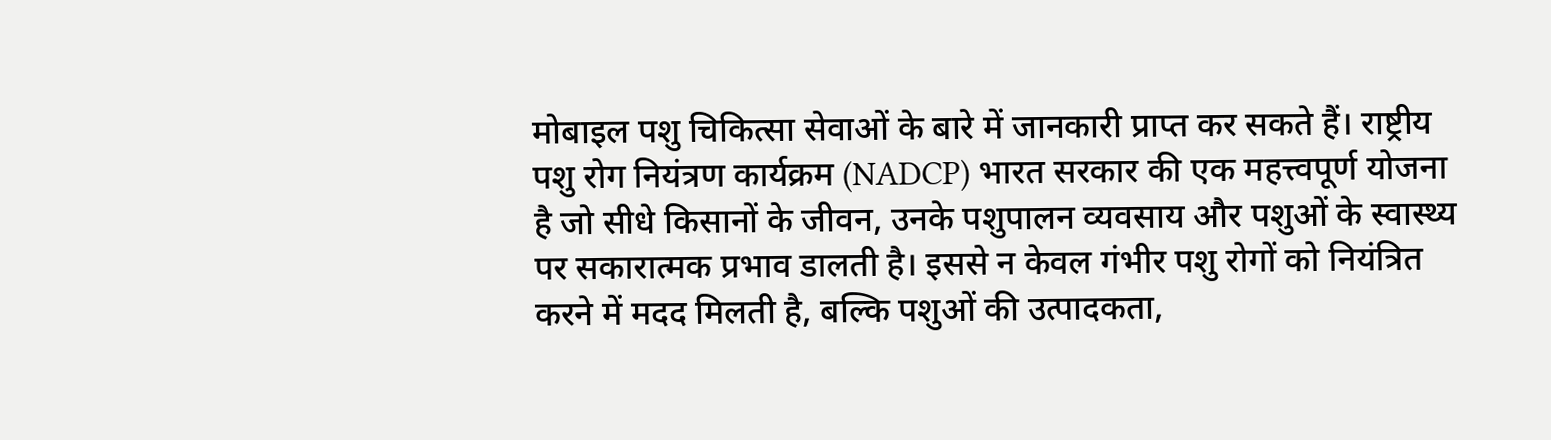मोबाइल पशु चिकित्सा सेवाओं के बारे में जानकारी प्राप्त कर सकते हैं। राष्ट्रीय पशु रोग नियंत्रण कार्यक्रम (NADCP) भारत सरकार की एक महत्त्वपूर्ण योजना है जो सीधे किसानों के जीवन, उनके पशुपालन व्यवसाय और पशुओं के स्वास्थ्य पर सकारात्मक प्रभाव डालती है। इससे न केवल गंभीर पशु रोगों को नियंत्रित करने में मदद मिलती है, बल्कि पशुओं की उत्पादकता,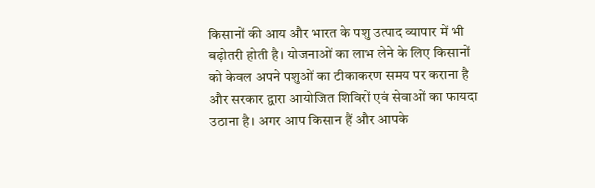किसानों की आय और भारत के पशु उत्पाद व्यापार में भी बढ़ोतरी होती है। योजनाओं का लाभ लेने के लिए किसानों को केवल अपने पशुओं का टीकाकरण समय पर कराना है और सरकार द्वारा आयोजित शिविरों एवं सेवाओं का फायदा उठाना है। अगर आप किसान हैं और आपके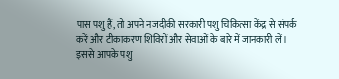पास पशु हैं, तो अपने नजदीकी सरकारी पशु चिकित्सा केंद्र से संपर्क करें और टीकाकरण शिविरों और सेवाओं के बारे में जानकारी लें। इससे आपके पशु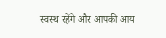स्वस्थ रहेंगे और आपकी आय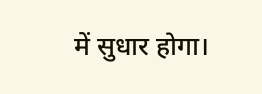में सुधार होगा।